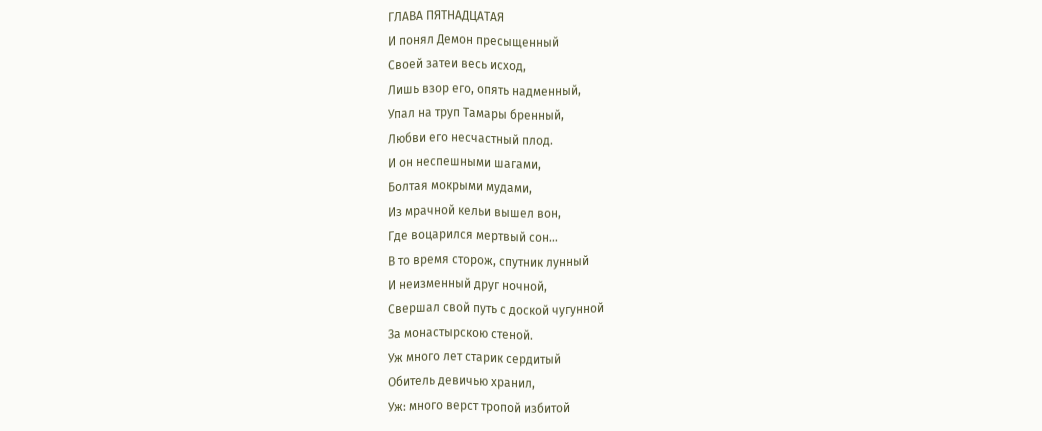ГЛАВА ПЯТНАДЦАТАЯ
И понял Демон пресыщенный
Своей затеи весь исход,
Лишь взор его, опять надменный,
Упал на труп Тамары бренный,
Любви его несчастный плод.
И он неспешными шагами,
Болтая мокрыми мудами,
Из мрачной кельи вышел вон,
Где воцарился мертвый сон…
В то время сторож, спутник лунный
И неизменный друг ночной,
Свершал свой путь с доской чугунной
За монастырскою стеной.
Уж много лет старик сердитый
Обитель девичью хранил,
Уж: много верст тропой избитой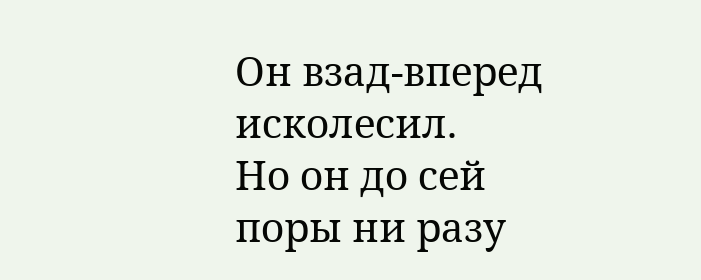Он взад-вперед исколесил.
Но он до сей поры ни разу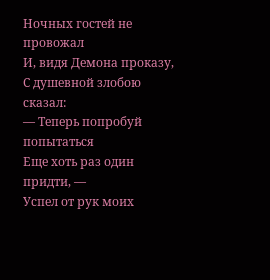Ночных гостей не провожал
И, видя Демона проказу,
С душевной злобою сказал:
— Теперь попробуй попытаться
Еще хоть раз один придти, —
Успел от рук моих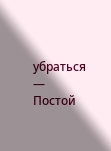убраться —
Постой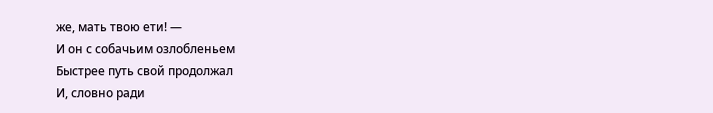же, мать твою ети! —
И он с собачьим озлобленьем
Быстрее путь свой продолжал
И, словно ради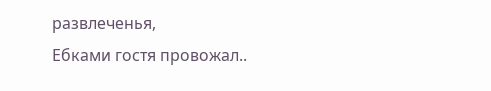развлеченья,
Ебками гостя провожал..